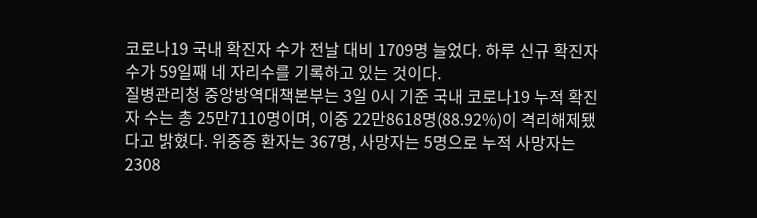코로나19 국내 확진자 수가 전날 대비 1709명 늘었다. 하루 신규 확진자 수가 59일째 네 자리수를 기록하고 있는 것이다.
질병관리청 중앙방역대책본부는 3일 0시 기준 국내 코로나19 누적 확진자 수는 총 25만7110명이며, 이중 22만8618명(88.92%)이 격리해제됐다고 밝혔다. 위중증 환자는 367명, 사망자는 5명으로 누적 사망자는 2308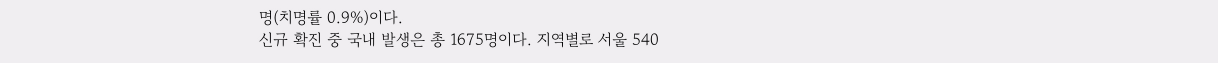명(치명률 0.9%)이다.
신규 확진 중 국내 발생은 총 1675명이다. 지역별로 서울 540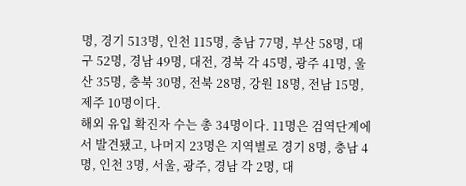명, 경기 513명, 인천 115명, 충남 77명, 부산 58명, 대구 52명, 경남 49명, 대전, 경북 각 45명, 광주 41명, 울산 35명, 충북 30명, 전북 28명, 강원 18명, 전남 15명, 제주 10명이다.
해외 유입 확진자 수는 총 34명이다. 11명은 검역단계에서 발견됐고, 나머지 23명은 지역별로 경기 8명, 충남 4명, 인천 3명, 서울, 광주, 경남 각 2명, 대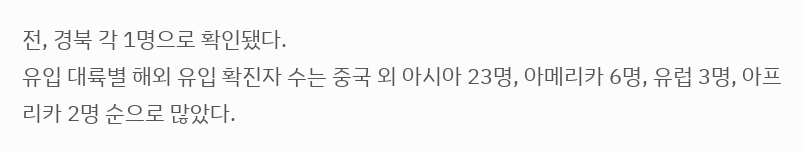전, 경북 각 1명으로 확인됐다.
유입 대륙별 해외 유입 확진자 수는 중국 외 아시아 23명, 아메리카 6명, 유럽 3명, 아프리카 2명 순으로 많았다.